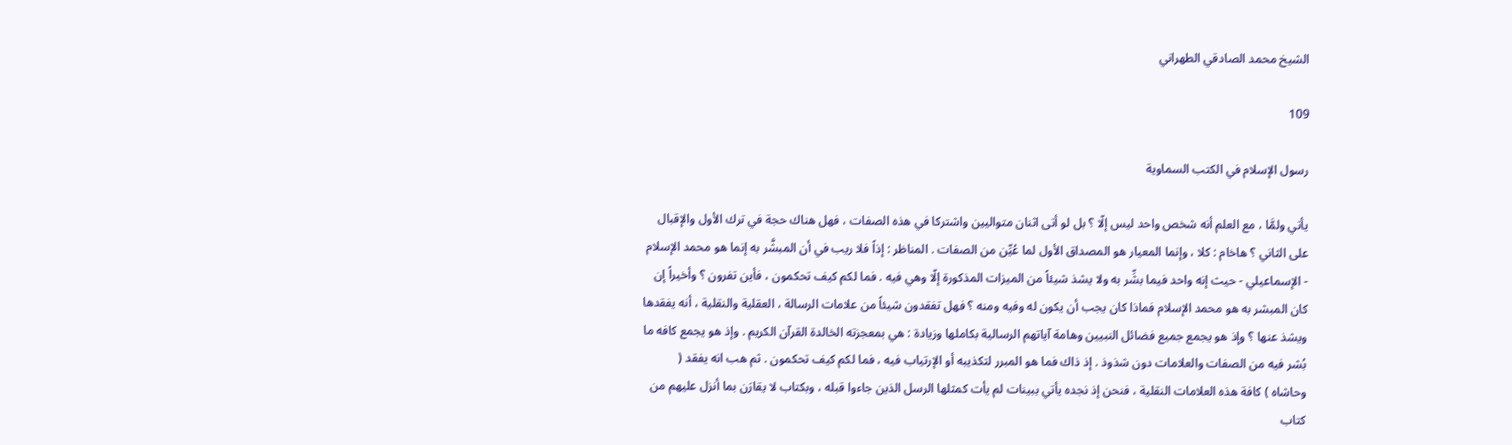الشيخ محمد الصادقي الطهراني

109

رسول الإسلام في الكتب السماوية

يأتي ولمَّا ، مع العلم أنه شخص واحد ليس إلّا ؟ بل لو أتى اثنان متواليين واشتركا في هذه الصفات ، فهل هناك حجة في ترك الأول والإقبال على الثاني ؟ هاخام : كلا ، وإنما المعيار هو المصداق الأول لما عُيِّن من الصفات . المناظر : إذاً فلا ريب في أن المبشَّر به إنما هو محمد الإسلام - الإسماعيلي - حيث إنه واحد فيما بشِّر به ولا يشذ شيئاً من الميزات المذكورة إلّا وهي فيه . فما لكم كيف تحكمون ، فأين تفرون ؟ وأخيراً إن كان المبشر به هو محمد الإسلام فماذا كان يجب أن يكون له وفيه ومنه ؟ فهل تفقدون شيئاً من علامات الرسالة ، العقلية والنقلية ، أنه يفقدها ويشذ عنها ؟ وإذ هو يجمع جميع فضائل النبيين وهامة آياتهم الرسالية بكاملها وزيادة : هي بمعجزته الخالدة القرآن الكريم . وإذ هو يجمع كافه ما بُشر فيه من الصفات والعلامات دون شذوذ . إذ ذاك فما هو المبرر لتكذيبه أو الإرتياب فيه ، فما لكم كيف تحكمون . ثم هب انه يفقد ( وحاشاه ) كافة هذه العلامات النقلية ، فنحن إذ نجده يأتي ببينات لم يأت كمثلها الرسل الذين جاءوا قبله ، وبكتاب لا يقارَن بما أنزل عليهم من كتاب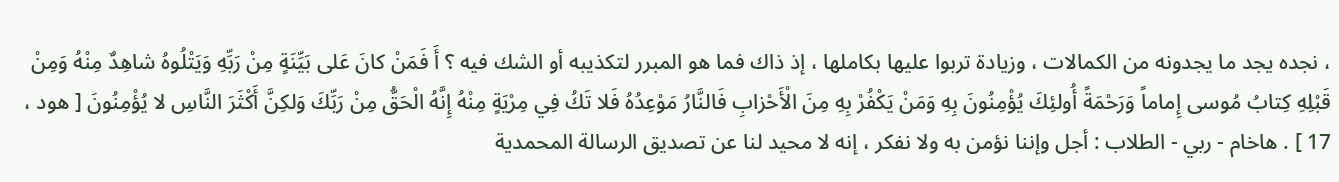، نجده يجد ما يجدونه من الكمالات ، وزيادة تربوا عليها بكاملها ، إذ ذاك فما هو المبرر لتكذيبه أو الشك فيه ؟ أَ فَمَنْ كانَ عَلى بَيِّنَةٍ مِنْ رَبِّهِ وَيَتْلُوهُ شاهِدٌ مِنْهُ وَمِنْ قَبْلِهِ كِتابُ مُوسى إِماماً وَرَحْمَةً أُولئِكَ يُؤْمِنُونَ بِهِ وَمَنْ يَكْفُرْ بِهِ مِنَ الْأَحْزابِ فَالنَّارُ مَوْعِدُهُ فَلا تَكُ فِي مِرْيَةٍ مِنْهُ إِنَّهُ الْحَقُّ مِنْ رَبِّكَ وَلكِنَّ أَكْثَرَ النَّاسِ لا يُؤْمِنُونَ [ هود ، 17 ] . هاخام - ربي - الطلاب : أجل وإننا نؤمن به ولا نفكر ، إنه لا محيد لنا عن تصديق الرسالة المحمدية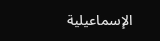الإسماعيلية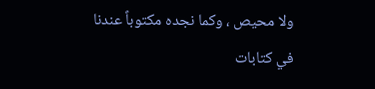ولا محيص ، وكما نجده مكتوباً عندنا في كتابات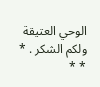الوحي العتيقة ولكم الشكر . * * *